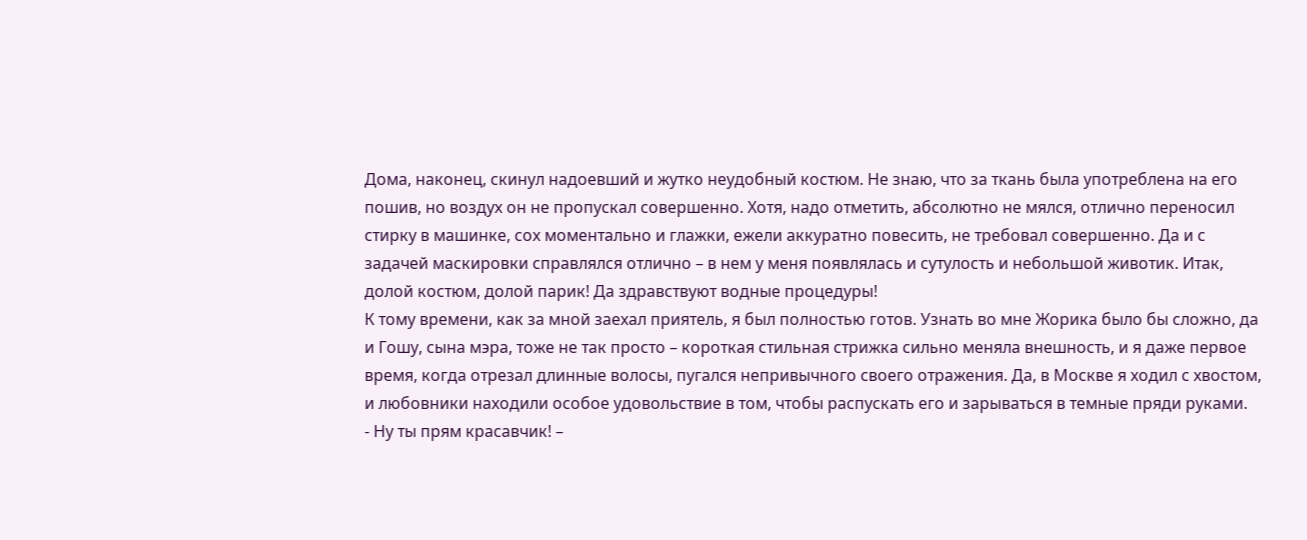Дома, наконец, скинул надоевший и жутко неудобный костюм. Не знаю, что за ткань была употреблена на его пошив, но воздух он не пропускал совершенно. Хотя, надо отметить, абсолютно не мялся, отлично переносил стирку в машинке, сох моментально и глажки, ежели аккуратно повесить, не требовал совершенно. Да и с задачей маскировки справлялся отлично – в нем у меня появлялась и сутулость и небольшой животик. Итак, долой костюм, долой парик! Да здравствуют водные процедуры!
К тому времени, как за мной заехал приятель, я был полностью готов. Узнать во мне Жорика было бы сложно, да и Гошу, сына мэра, тоже не так просто – короткая стильная стрижка сильно меняла внешность, и я даже первое время, когда отрезал длинные волосы, пугался непривычного своего отражения. Да, в Москве я ходил с хвостом, и любовники находили особое удовольствие в том, чтобы распускать его и зарываться в темные пряди руками.
- Ну ты прям красавчик! –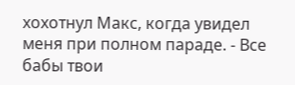хохотнул Макс, когда увидел меня при полном параде. - Все бабы твои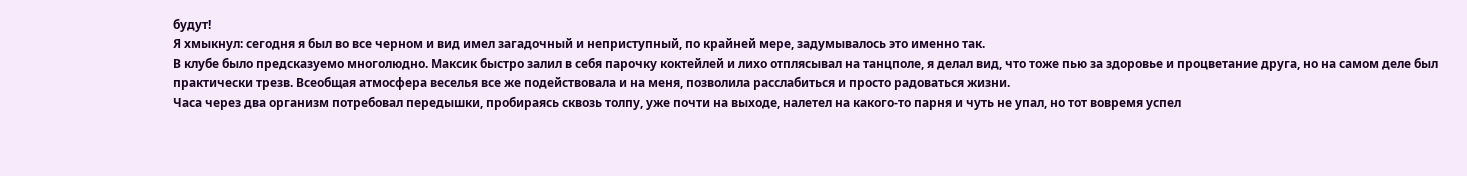будут!
Я хмыкнул: сегодня я был во все черном и вид имел загадочный и неприступный, по крайней мере, задумывалось это именно так.
В клубе было предсказуемо многолюдно. Максик быстро залил в себя парочку коктейлей и лихо отплясывал на танцполе, я делал вид, что тоже пью за здоровье и процветание друга, но на самом деле был практически трезв. Всеобщая атмосфера веселья все же подействовала и на меня, позволила расслабиться и просто радоваться жизни.
Часа через два организм потребовал передышки, пробираясь сквозь толпу, уже почти на выходе, налетел на какого-то парня и чуть не упал, но тот вовремя успел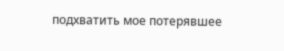подхватить мое потерявшее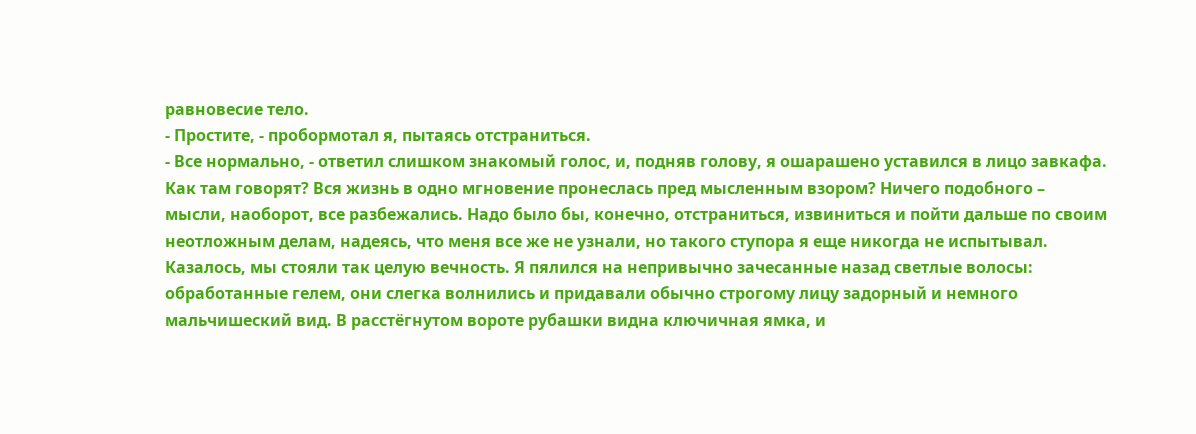равновесие тело.
- Простите, - пробормотал я, пытаясь отстраниться.
- Все нормально, - ответил слишком знакомый голос, и, подняв голову, я ошарашено уставился в лицо завкафа.
Как там говорят? Вся жизнь в одно мгновение пронеслась пред мысленным взором? Ничего подобного – мысли, наоборот, все разбежались. Надо было бы, конечно, отстраниться, извиниться и пойти дальше по своим неотложным делам, надеясь, что меня все же не узнали, но такого ступора я еще никогда не испытывал. Казалось, мы стояли так целую вечность. Я пялился на непривычно зачесанные назад светлые волосы: обработанные гелем, они слегка волнились и придавали обычно строгому лицу задорный и немного мальчишеский вид. В расстёгнутом вороте рубашки видна ключичная ямка, и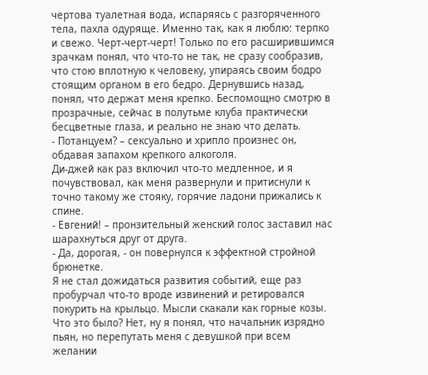чертова туалетная вода, испаряясь с разгоряченного тела, пахла одуряще. Именно так, как я люблю: терпко и свежо. Черт-черт-черт! Только по его расширившимся зрачкам понял, что что-то не так, не сразу сообразив, что стою вплотную к человеку, упираясь своим бодро стоящим органом в его бедро. Дернувшись назад, понял, что держат меня крепко. Беспомощно смотрю в прозрачные, сейчас в полутьме клуба практически бесцветные глаза, и реально не знаю что делать.
- Потанцуем? – сексуально и хрипло произнес он, обдавая запахом крепкого алкоголя.
Ди-джей как раз включил что-то медленное, и я почувствовал, как меня развернули и притиснули к точно такому же стояку, горячие ладони прижались к спине.
- Евгений! – пронзительный женский голос заставил нас шарахнуться друг от друга.
- Да, дорогая, - он повернулся к эффектной стройной брюнетке.
Я не стал дожидаться развития событий, еще раз пробурчал что-то вроде извинений и ретировался покурить на крыльцо. Мысли скакали как горные козы. Что это было? Нет, ну я понял, что начальник изрядно пьян, но перепутать меня с девушкой при всем желании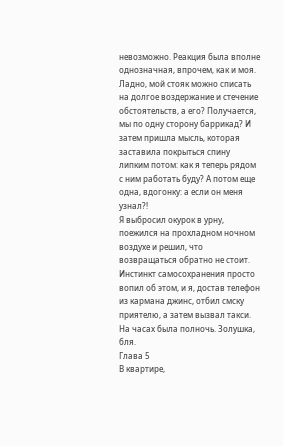невозможно. Реакция была вполне однозначная, впрочем, как и моя. Ладно, мой стояк можно списать на долгое воздержание и стечение обстоятельств, а его? Получается, мы по одну сторону баррикад? И затем пришла мысль, которая заставила покрыться спину липким потом: как я теперь рядом с ним работать буду? А потом еще одна, вдогонку: а если он меня узнал?!
Я выбросил окурок в урну, поежился на прохладном ночном воздухе и решил, что возвращаться обратно не стоит. Инстинкт самосохранения просто вопил об этом, и я, достав телефон из кармана джинс, отбил смску приятелю, а затем вызвал такси. На часах была полночь. Золушка, бля.
Глава 5
В квартире,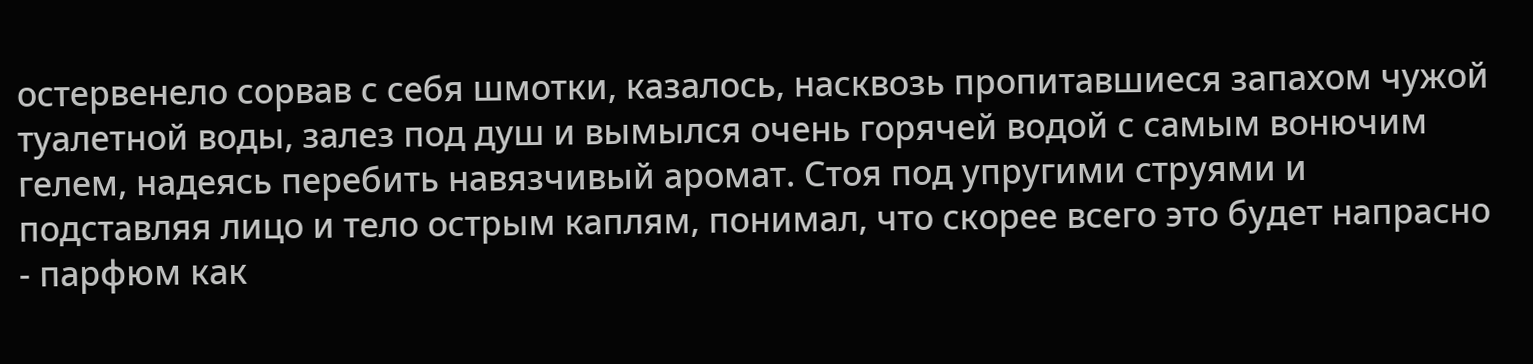остервенело сорвав с себя шмотки, казалось, насквозь пропитавшиеся запахом чужой туалетной воды, залез под душ и вымылся очень горячей водой с самым вонючим гелем, надеясь перебить навязчивый аромат. Стоя под упругими струями и подставляя лицо и тело острым каплям, понимал, что скорее всего это будет напрасно - парфюм как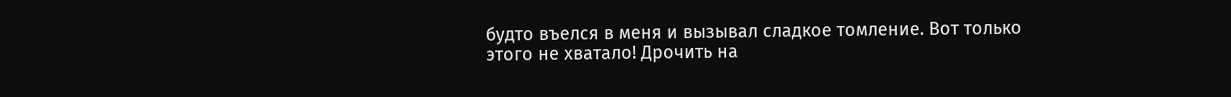будто въелся в меня и вызывал сладкое томление. Вот только этого не хватало! Дрочить на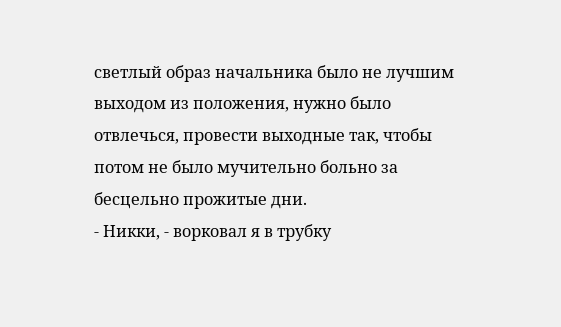светлый образ начальника было не лучшим выходом из положения, нужно было отвлечься, провести выходные так, чтобы потом не было мучительно больно за бесцельно прожитые дни.
- Никки, - ворковал я в трубку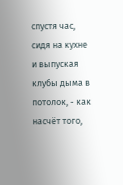спустя час, сидя на кухне и выпуская клубы дыма в потолок, - как насчёт того,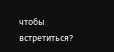чтобы встретиться?